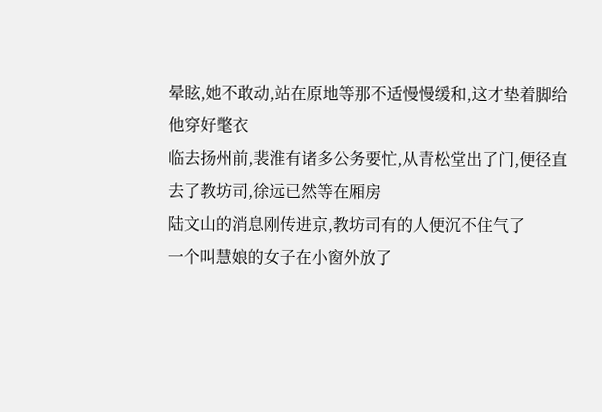晕眩,她不敢动,站在原地等那不适慢慢缓和,这才垫着脚给他穿好氅衣
临去扬州前,裴淮有诸多公务要忙,从青松堂出了门,便径直去了教坊司,徐远已然等在厢房
陆文山的消息刚传进京,教坊司有的人便沉不住气了
一个叫慧娘的女子在小窗外放了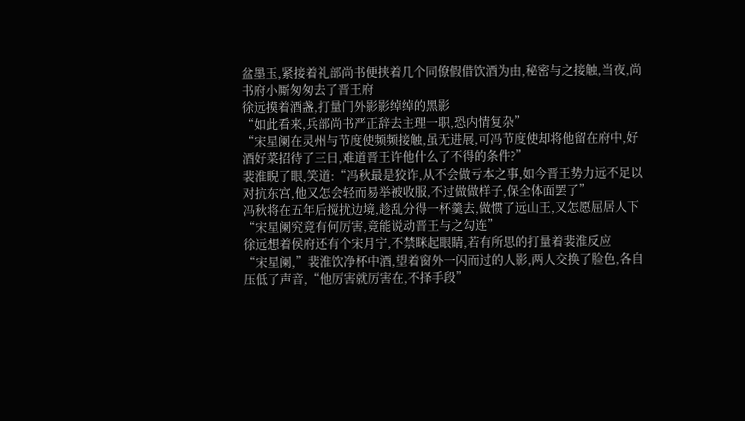盆墨玉,紧接着礼部尚书便挟着几个同僚假借饮酒为由,秘密与之接触,当夜,尚书府小厮匆匆去了晋王府
徐远摸着酒盏,打量门外影影绰绰的黑影
“如此看来,兵部尚书严正辞去主理一职,恐内情复杂”
“宋星阑在灵州与节度使频频接触,虽无进展,可冯节度使却将他留在府中,好酒好菜招待了三日,难道晋王许他什么了不得的条件?”
裴淮睨了眼,笑道:“冯秋最是狡诈,从不会做亏本之事,如今晋王势力远不足以对抗东宫,他又怎会轻而易举被收服,不过做做样子,保全体面罢了”
冯秋将在五年后搅扰边境,趁乱分得一杯羹去,做惯了远山王,又怎愿屈居人下
“宋星阑究竟有何厉害,竟能说动晋王与之勾连”
徐远想着侯府还有个宋月宁,不禁眯起眼睛,若有所思的打量着裴淮反应
“宋星阑,”裴淮饮净杯中酒,望着窗外一闪而过的人影,两人交换了脸色,各自压低了声音,“他厉害就厉害在,不择手段”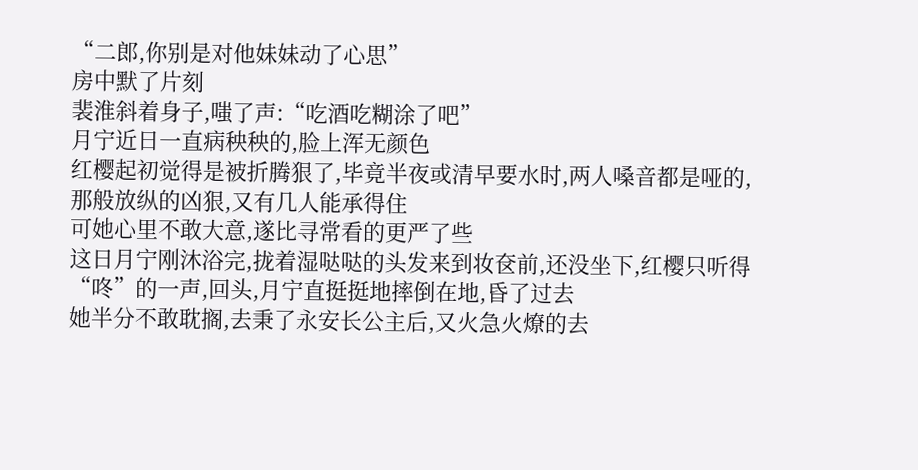“二郎,你别是对他妹妹动了心思”
房中默了片刻
裴淮斜着身子,嗤了声:“吃酒吃糊涂了吧”
月宁近日一直病秧秧的,脸上浑无颜色
红樱起初觉得是被折腾狠了,毕竟半夜或清早要水时,两人嗓音都是哑的,那般放纵的凶狠,又有几人能承得住
可她心里不敢大意,遂比寻常看的更严了些
这日月宁刚沐浴完,拢着湿哒哒的头发来到妆奁前,还没坐下,红樱只听得“咚”的一声,回头,月宁直挺挺地摔倒在地,昏了过去
她半分不敢耽搁,去秉了永安长公主后,又火急火燎的去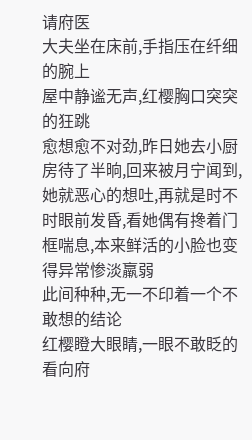请府医
大夫坐在床前,手指压在纤细的腕上
屋中静谧无声,红樱胸口突突的狂跳
愈想愈不对劲,昨日她去小厨房待了半晌,回来被月宁闻到,她就恶心的想吐,再就是时不时眼前发昏,看她偶有搀着门框喘息,本来鲜活的小脸也变得异常惨淡羸弱
此间种种,无一不印着一个不敢想的结论
红樱瞪大眼睛,一眼不敢眨的看向府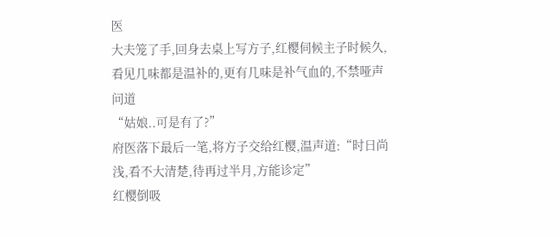医
大夫笼了手,回身去桌上写方子,红樱伺候主子时候久,看见几味都是温补的,更有几味是补气血的,不禁哑声问道
“姑娘..可是有了?”
府医落下最后一笔,将方子交给红樱,温声道:“时日尚浅,看不大清楚,待再过半月,方能诊定”
红樱倒吸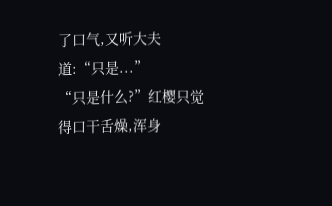了口气,又听大夫道:“只是...”
“只是什么?”红樱只觉得口干舌燥,浑身